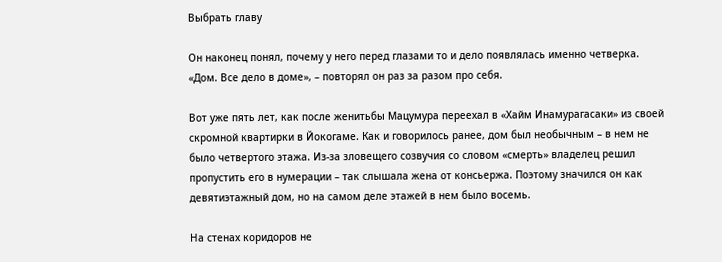Выбрать главу

Он наконец понял, почему у него перед глазами то и дело появлялась именно четверка. «Дом. Все дело в доме», – повторял он раз за разом про себя.

Вот уже пять лет, как после женитьбы Мацумура переехал в «Хайм Инамурагасаки» из своей скромной квартирки в Йокогаме. Как и говорилось ранее, дом был необычным – в нем не было четвертого этажа. Из-за зловещего созвучия со словом «смерть» владелец решил пропустить его в нумерации – так слышала жена от консьержа. Поэтому значился он как девятиэтажный дом, но на самом деле этажей в нем было восемь.

На стенах коридоров не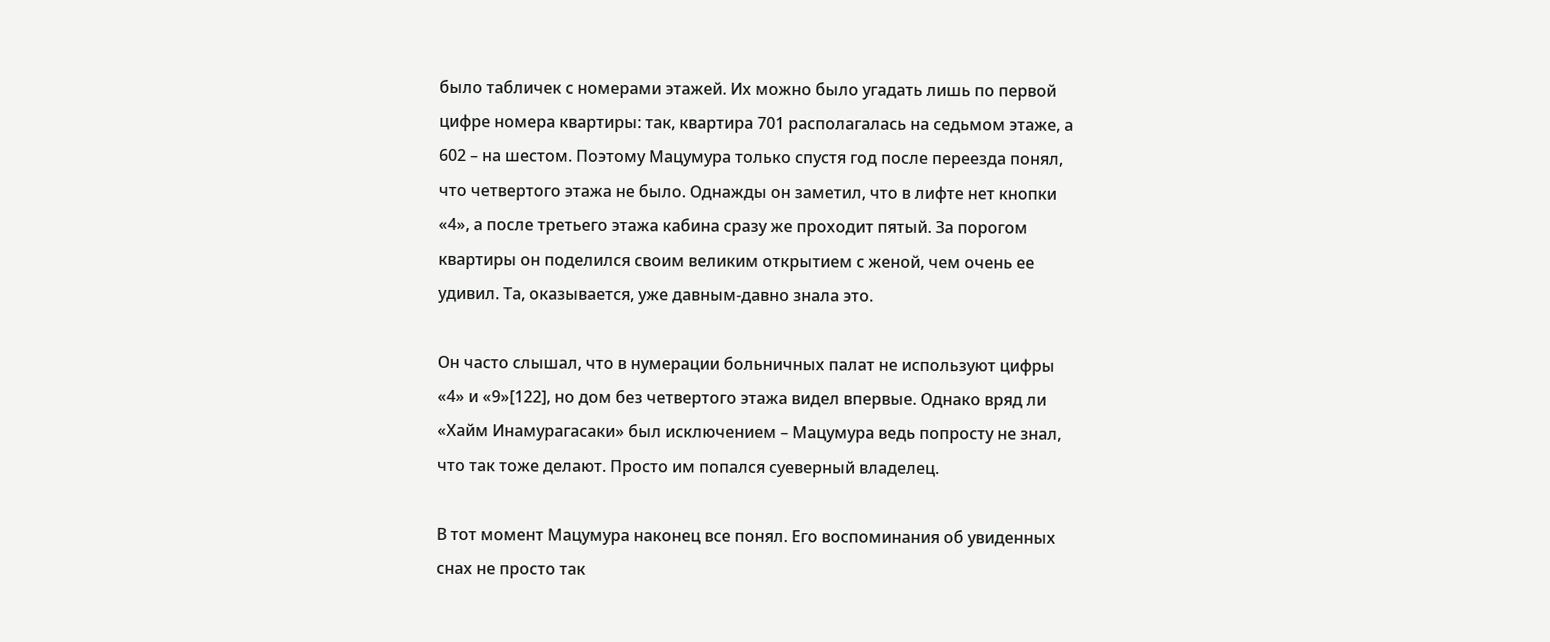было табличек с номерами этажей. Их можно было угадать лишь по первой цифре номера квартиры: так, квартира 701 располагалась на седьмом этаже, а 602 – на шестом. Поэтому Мацумура только спустя год после переезда понял, что четвертого этажа не было. Однажды он заметил, что в лифте нет кнопки «4», а после третьего этажа кабина сразу же проходит пятый. За порогом квартиры он поделился своим великим открытием с женой, чем очень ее удивил. Та, оказывается, уже давным-давно знала это.

Он часто слышал, что в нумерации больничных палат не используют цифры «4» и «9»[122], но дом без четвертого этажа видел впервые. Однако вряд ли «Хайм Инамурагасаки» был исключением – Мацумура ведь попросту не знал, что так тоже делают. Просто им попался суеверный владелец.

В тот момент Мацумура наконец все понял. Его воспоминания об увиденных снах не просто так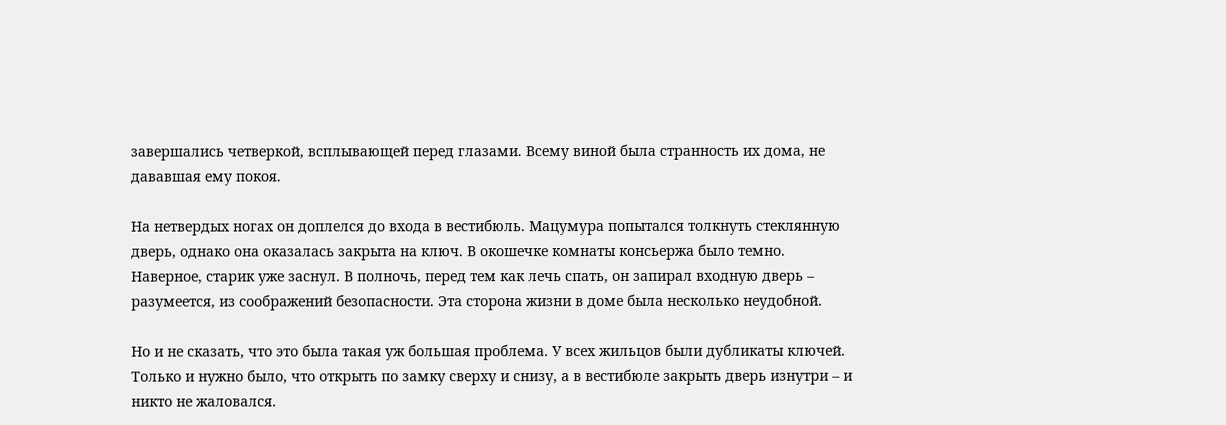завершались четверкой, всплывающей перед глазами. Всему виной была странность их дома, не дававшая ему покоя.

На нетвердых ногах он доплелся до входа в вестибюль. Мацумура попытался толкнуть стеклянную дверь, однако она оказалась закрыта на ключ. В окошечке комнаты консьержа было темно. Наверное, старик уже заснул. В полночь, перед тем как лечь спать, он запирал входную дверь – разумеется, из соображений безопасности. Эта сторона жизни в доме была несколько неудобной.

Но и не сказать, что это была такая уж большая проблема. У всех жильцов были дубликаты ключей. Только и нужно было, что открыть по замку сверху и снизу, а в вестибюле закрыть дверь изнутри – и никто не жаловался.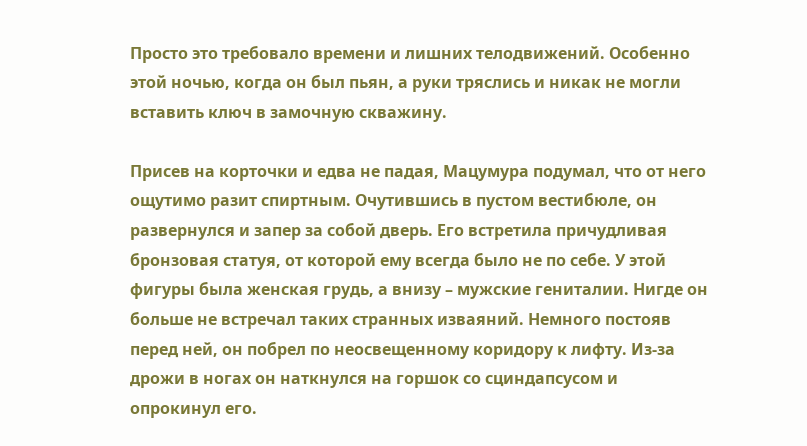Просто это требовало времени и лишних телодвижений. Особенно этой ночью, когда он был пьян, а руки тряслись и никак не могли вставить ключ в замочную скважину.

Присев на корточки и едва не падая, Мацумура подумал, что от него ощутимо разит спиртным. Очутившись в пустом вестибюле, он развернулся и запер за собой дверь. Его встретила причудливая бронзовая статуя, от которой ему всегда было не по себе. У этой фигуры была женская грудь, а внизу – мужские гениталии. Нигде он больше не встречал таких странных изваяний. Немного постояв перед ней, он побрел по неосвещенному коридору к лифту. Из-за дрожи в ногах он наткнулся на горшок со сциндапсусом и опрокинул его.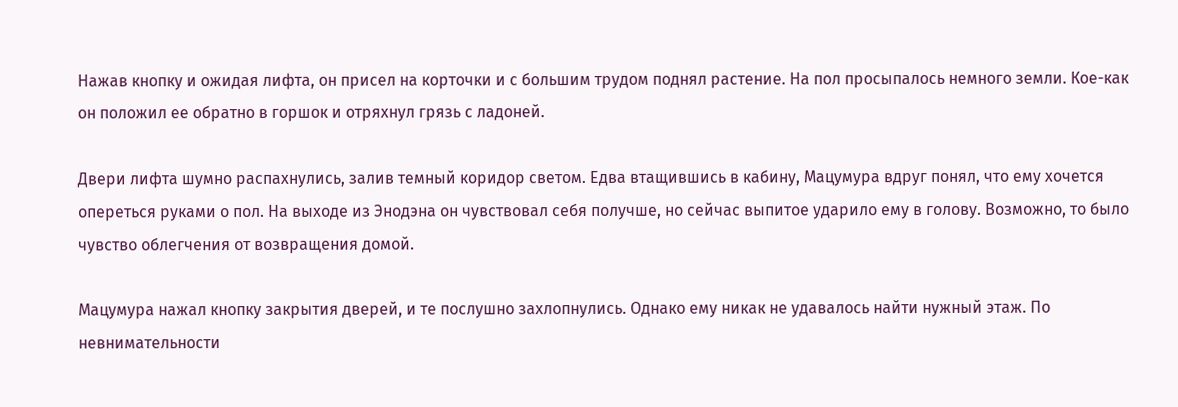Нажав кнопку и ожидая лифта, он присел на корточки и с большим трудом поднял растение. На пол просыпалось немного земли. Кое-как он положил ее обратно в горшок и отряхнул грязь с ладоней.

Двери лифта шумно распахнулись, залив темный коридор светом. Едва втащившись в кабину, Мацумура вдруг понял, что ему хочется опереться руками о пол. На выходе из Энодэна он чувствовал себя получше, но сейчас выпитое ударило ему в голову. Возможно, то было чувство облегчения от возвращения домой.

Мацумура нажал кнопку закрытия дверей, и те послушно захлопнулись. Однако ему никак не удавалось найти нужный этаж. По невнимательности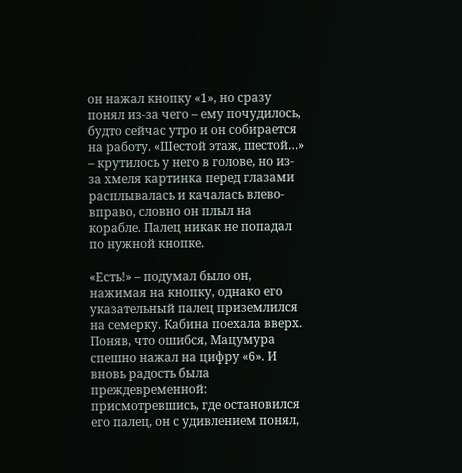он нажал кнопку «1», но сразу понял из-за чего – ему почудилось, будто сейчас утро и он собирается на работу. «Шестой этаж, шестой…» – крутилось у него в голове, но из-за хмеля картинка перед глазами расплывалась и качалась влево-вправо, словно он плыл на корабле. Палец никак не попадал по нужной кнопке.

«Есть!» – подумал было он, нажимая на кнопку, однако его указательный палец приземлился на семерку. Кабина поехала вверх. Поняв, что ошибся, Мацумура спешно нажал на цифру «6». И вновь радость была преждевременной: присмотревшись, где остановился его палец, он с удивлением понял,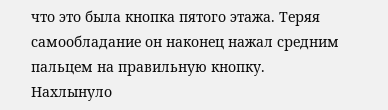что это была кнопка пятого этажа. Теряя самообладание он наконец нажал средним пальцем на правильную кнопку. Нахлынуло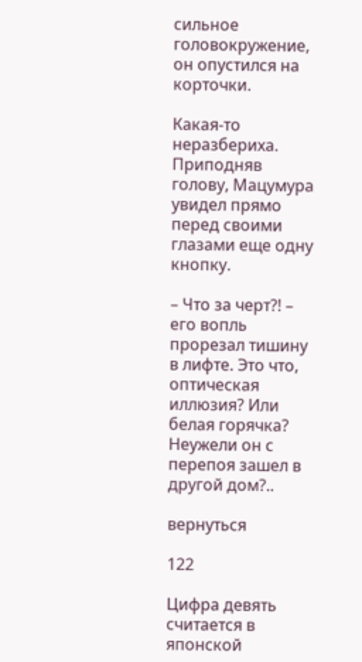сильное головокружение, он опустился на корточки.

Какая-то неразбериха. Приподняв голову, Мацумура увидел прямо перед своими глазами еще одну кнопку.

– Что за черт?! – его вопль прорезал тишину в лифте. Это что, оптическая иллюзия? Или белая горячка? Неужели он с перепоя зашел в другой дом?..

вернуться

122

Цифра девять считается в японской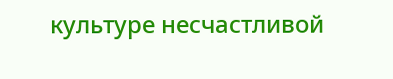культуре несчастливой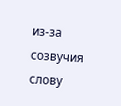из-за созвучия слову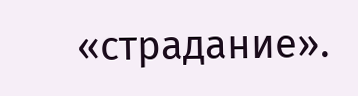«страдание».